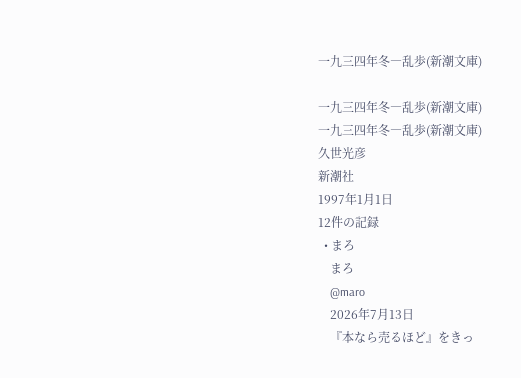一九三四年冬―乱歩(新潮文庫)

一九三四年冬―乱歩(新潮文庫)
一九三四年冬―乱歩(新潮文庫)
久世光彦
新潮社
1997年1月1日
12件の記録
  • まろ
    まろ
    @maro
    2026年7月13日
    『本なら売るほど』をきっ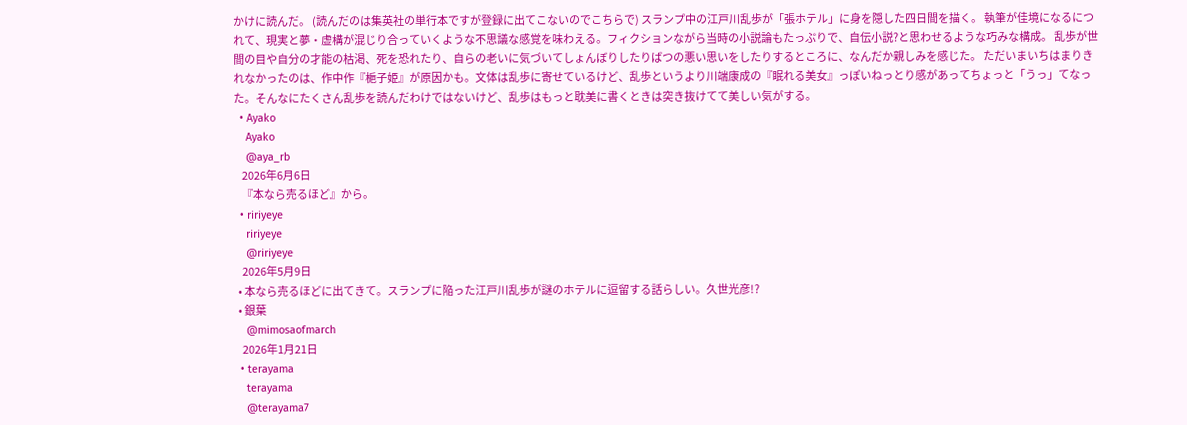かけに読んだ。 (読んだのは集英社の単行本ですが登録に出てこないのでこちらで) スランプ中の江戸川乱歩が「張ホテル」に身を隠した四日間を描く。 執筆が佳境になるにつれて、現実と夢・虚構が混じり合っていくような不思議な感覚を味わえる。フィクションながら当時の小説論もたっぷりで、自伝小説?と思わせるような巧みな構成。 乱歩が世間の目や自分の才能の枯渇、死を恐れたり、自らの老いに気づいてしょんぼりしたりばつの悪い思いをしたりするところに、なんだか親しみを感じた。 ただいまいちはまりきれなかったのは、作中作『梔子姫』が原因かも。文体は乱歩に寄せているけど、乱歩というより川端康成の『眠れる美女』っぽいねっとり感があってちょっと「うっ」てなった。そんなにたくさん乱歩を読んだわけではないけど、乱歩はもっと耽美に書くときは突き抜けてて美しい気がする。
  • Ayako
    Ayako
    @aya_rb
    2026年6月6日
    『本なら売るほど』から。
  • ririyeye
    ririyeye
    @ririyeye
    2026年5月9日
  • 本なら売るほどに出てきて。スランプに陥った江戸川乱歩が謎のホテルに逗留する話らしい。久世光彦!?
  • 銀葉
    @mimosaofmarch
    2026年1月21日
  • terayama
    terayama
    @terayama7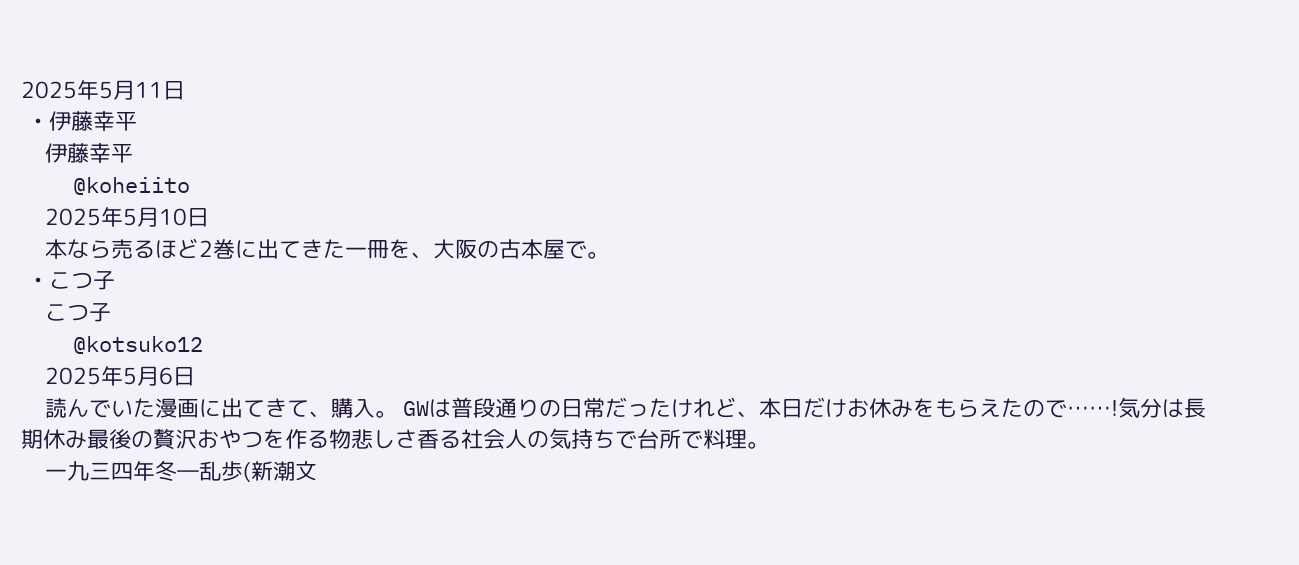2025年5月11日
  • 伊藤幸平
    伊藤幸平
    @koheiito
    2025年5月10日
    本なら売るほど2巻に出てきた一冊を、大阪の古本屋で。
  • こつ子
    こつ子
    @kotsuko12
    2025年5月6日
    読んでいた漫画に出てきて、購入。 GWは普段通りの日常だったけれど、本日だけお休みをもらえたので……!気分は長期休み最後の贅沢おやつを作る物悲しさ香る社会人の気持ちで台所で料理。
    一九三四年冬―乱歩(新潮文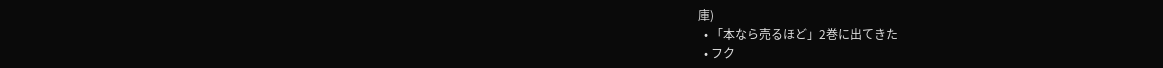庫)
  • 「本なら売るほど」2巻に出てきた
  • フク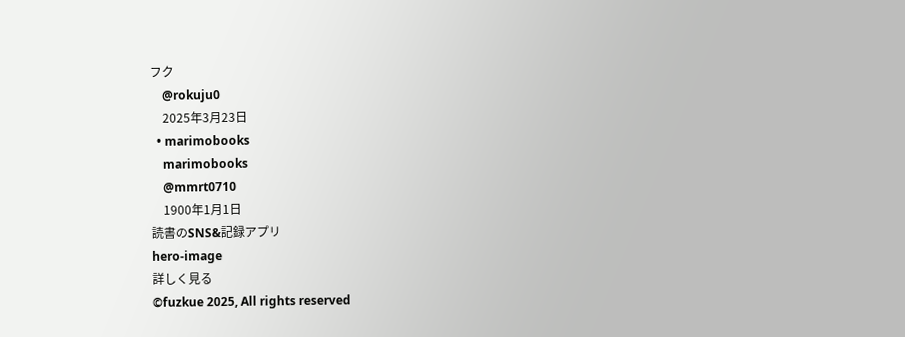フク
    @rokuju0
    2025年3月23日
  • marimobooks
    marimobooks
    @mmrt0710
    1900年1月1日
読書のSNS&記録アプリ
hero-image
詳しく見る
©fuzkue 2025, All rights reserved